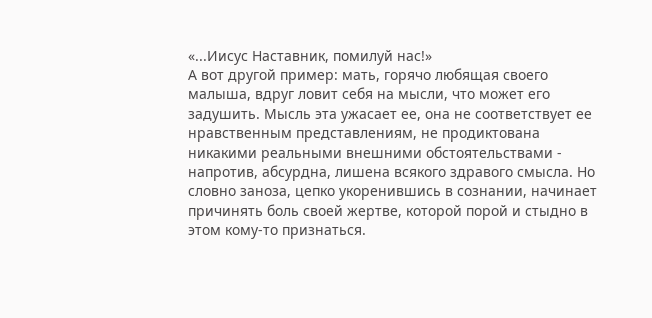«...Иисус Наставник, помилуй нас!»
А вот другой пример: мать, горячо любящая своего малыша, вдруг ловит себя на мысли, что может его задушить. Мысль эта ужасает ее, она не соответствует ее нравственным представлениям, не продиктована никакими реальными внешними обстоятельствами - напротив, абсурдна, лишена всякого здравого смысла. Но словно заноза, цепко укоренившись в сознании, начинает причинять боль своей жертве, которой порой и стыдно в этом кому-то признаться.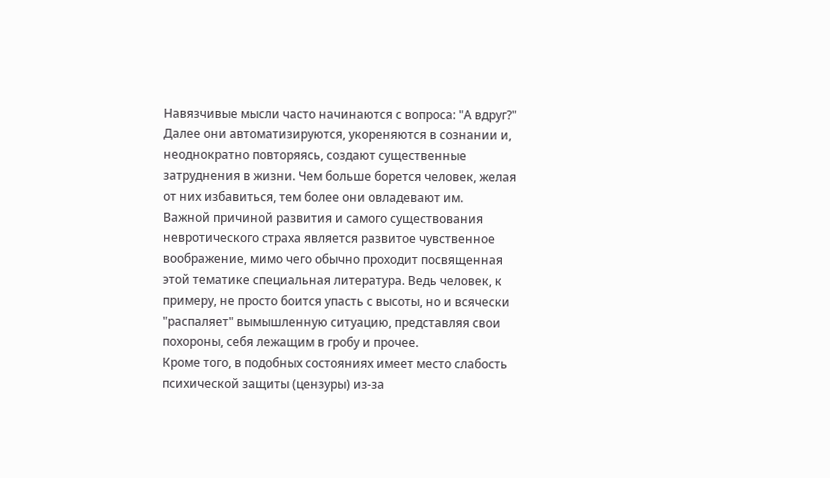Навязчивые мысли часто начинаются с вопроса: "А вдруг?" Далее они автоматизируются, укореняются в сознании и, неоднократно повторяясь, создают существенные затруднения в жизни. Чем больше борется человек, желая от них избавиться, тем более они овладевают им.
Важной причиной развития и самого существования невротического страха является развитое чувственное воображение, мимо чего обычно проходит посвященная этой тематике специальная литература. Ведь человек, к примеру, не просто боится упасть с высоты, но и всячески "распаляет" вымышленную ситуацию, представляя свои похороны, себя лежащим в гробу и прочее.
Кроме того, в подобных состояниях имеет место слабость психической защиты (цензуры) из-за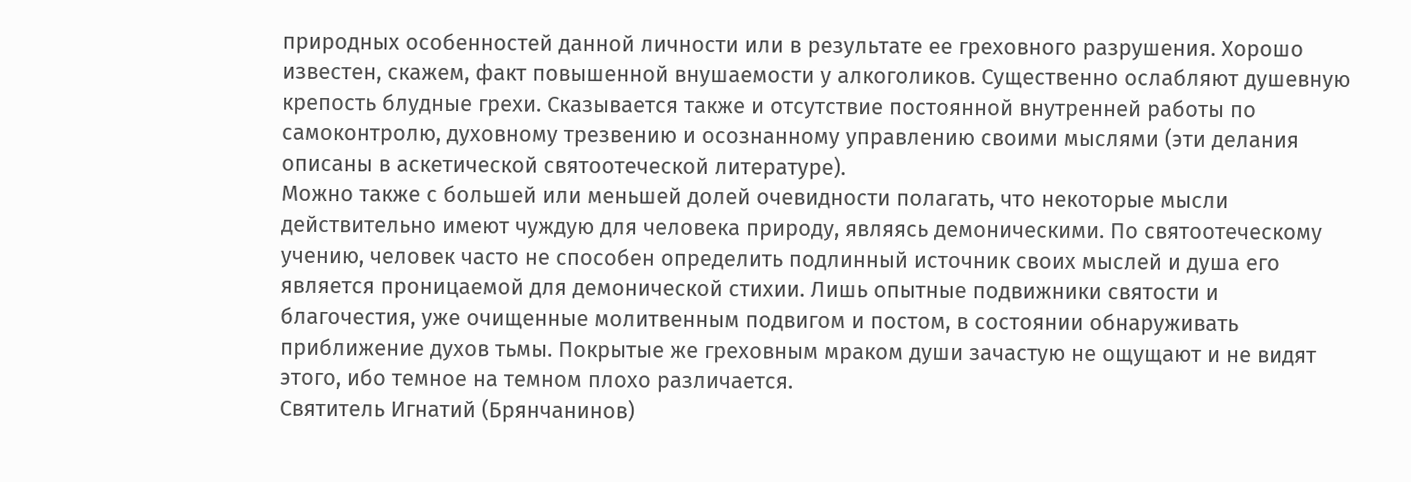природных особенностей данной личности или в результате ее греховного разрушения. Хорошо известен, скажем, факт повышенной внушаемости у алкоголиков. Существенно ослабляют душевную крепость блудные грехи. Сказывается также и отсутствие постоянной внутренней работы по самоконтролю, духовному трезвению и осознанному управлению своими мыслями (эти делания описаны в аскетической святоотеческой литературе).
Можно также с большей или меньшей долей очевидности полагать, что некоторые мысли действительно имеют чуждую для человека природу, являясь демоническими. По святоотеческому учению, человек часто не способен определить подлинный источник своих мыслей и душа его является проницаемой для демонической стихии. Лишь опытные подвижники святости и благочестия, уже очищенные молитвенным подвигом и постом, в состоянии обнаруживать приближение духов тьмы. Покрытые же греховным мраком души зачастую не ощущают и не видят этого, ибо темное на темном плохо различается.
Святитель Игнатий (Брянчанинов)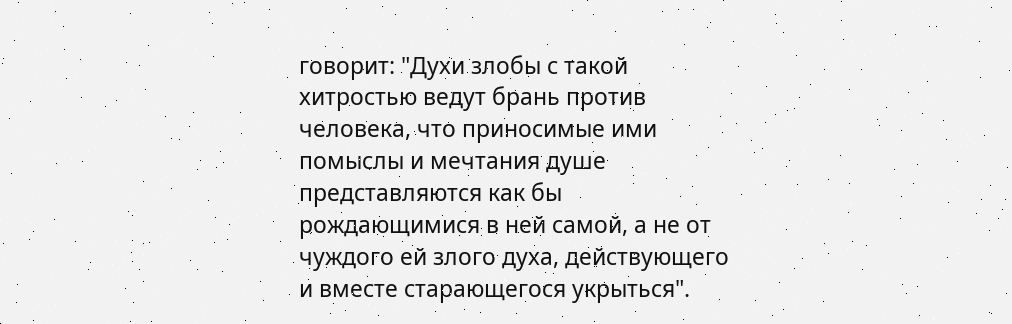говорит: "Духи злобы с такой хитростью ведут брань против человека, что приносимые ими помыслы и мечтания душе представляются как бы рождающимися в ней самой, а не от чуждого ей злого духа, действующего и вместе старающегося укрыться".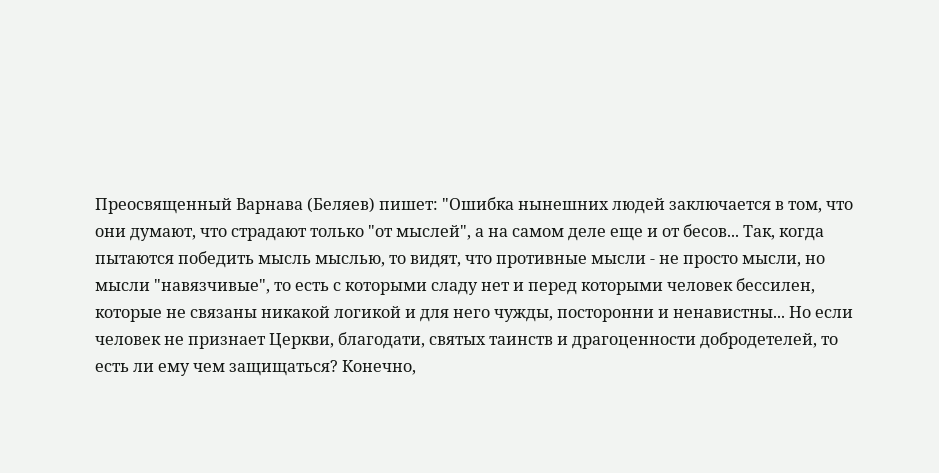Преосвященный Варнава (Беляев) пишет: "Ошибка нынешних людей заключается в том, что они думают, что страдают только "от мыслей", а на самом деле еще и от бесов... Так, когда пытаются победить мысль мыслью, то видят, что противные мысли - не просто мысли, но мысли "навязчивые", то есть с которыми сладу нет и перед которыми человек бессилен, которые не связаны никакой логикой и для него чужды, посторонни и ненавистны... Но если человек не признает Церкви, благодати, святых таинств и драгоценности добродетелей, то есть ли ему чем защищаться? Конечно,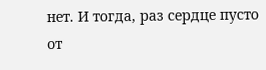нет. И тогда, раз сердце пусто от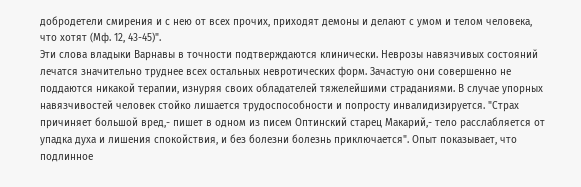добродетели смирения и с нею от всех прочих, приходят демоны и делают с умом и телом человека, что хотят (Мф. 12, 43-45)".
Эти слова владыки Варнавы в точности подтверждаются клинически. Неврозы навязчивых состояний лечатся значительно труднее всех остальных невротических форм. Зачастую они совершенно не поддаются никакой терапии, изнуряя своих обладателей тяжелейшими страданиями. В случае упорных навязчивостей человек стойко лишается трудоспособности и попросту инвалидизируется. "Страх причиняет большой вред,- пишет в одном из писем Оптинский старец Макарий,- тело расслабляется от упадка духа и лишения спокойствия, и без болезни болезнь приключается". Опыт показывает, что подлинное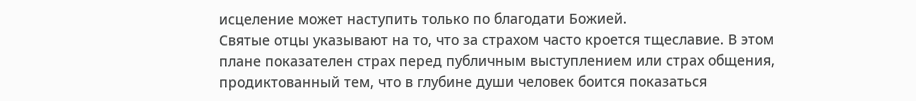исцеление может наступить только по благодати Божией.
Святые отцы указывают на то, что за страхом часто кроется тщеславие. В этом плане показателен страх перед публичным выступлением или страх общения, продиктованный тем, что в глубине души человек боится показаться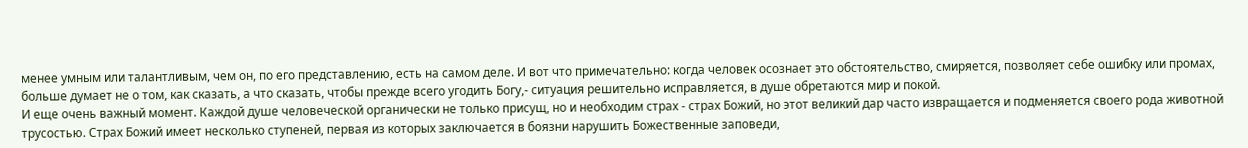менее умным или талантливым, чем он, по его представлению, есть на самом деле. И вот что примечательно: когда человек осознает это обстоятельство, смиряется, позволяет себе ошибку или промах, больше думает не о том, как сказать, а что сказать, чтобы прежде всего угодить Богу,- ситуация решительно исправляется, в душе обретаются мир и покой.
И еще очень важный момент. Каждой душе человеческой органически не только присущ, но и необходим страх - страх Божий, но этот великий дар часто извращается и подменяется своего рода животной трусостью. Страх Божий имеет несколько ступеней, первая из которых заключается в боязни нарушить Божественные заповеди,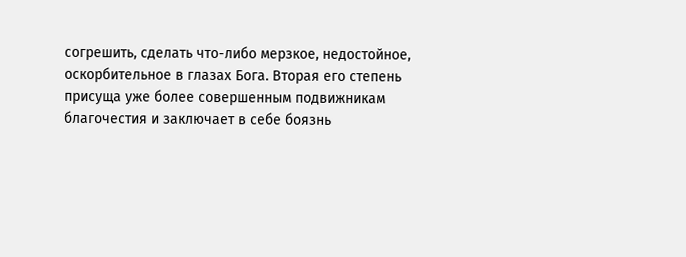согрешить, сделать что-либо мерзкое, недостойное, оскорбительное в глазах Бога. Вторая его степень присуща уже более совершенным подвижникам благочестия и заключает в себе боязнь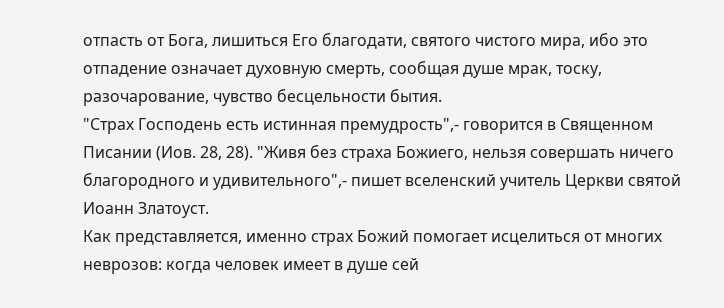отпасть от Бога, лишиться Его благодати, святого чистого мира, ибо это отпадение означает духовную смерть, сообщая душе мрак, тоску, разочарование, чувство бесцельности бытия.
"Страх Господень есть истинная премудрость",- говорится в Священном Писании (Иов. 28, 28). "Живя без страха Божиего, нельзя совершать ничего благородного и удивительного",- пишет вселенский учитель Церкви святой Иоанн Златоуст.
Как представляется, именно страх Божий помогает исцелиться от многих неврозов: когда человек имеет в душе сей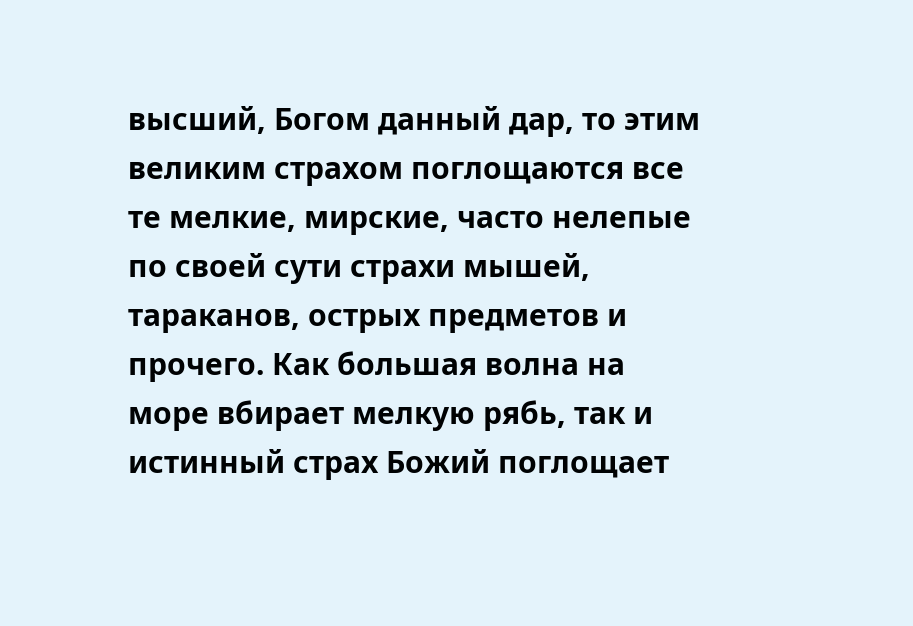высший, Богом данный дар, то этим великим страхом поглощаются все те мелкие, мирские, часто нелепые по своей сути страхи мышей, тараканов, острых предметов и прочего. Как большая волна на море вбирает мелкую рябь, так и истинный страх Божий поглощает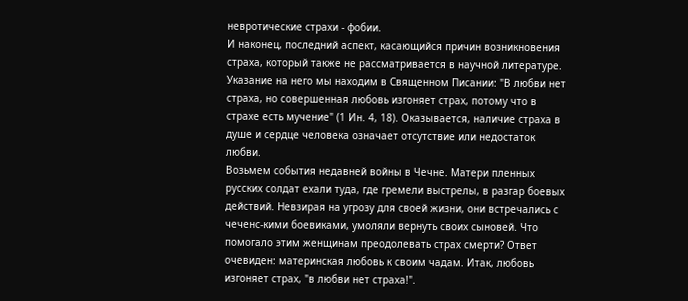невротические страхи - фобии.
И наконец, последний аспект, касающийся причин возникновения страха, который также не рассматривается в научной литературе. Указание на него мы находим в Священном Писании: "В любви нет страха, но совершенная любовь изгоняет страх, потому что в страхе есть мучение" (1 Ин. 4, 18). Оказывается, наличие страха в душе и сердце человека означает отсутствие или недостаток любви.
Возьмем события недавней войны в Чечне. Матери пленных русских солдат ехали туда, где гремели выстрелы, в разгар боевых действий. Невзирая на угрозу для своей жизни, они встречались с чеченс-кими боевиками, умоляли вернуть своих сыновей. Что помогало этим женщинам преодолевать страх смерти? Ответ очевиден: материнская любовь к своим чадам. Итак, любовь изгоняет страх, "в любви нет страха!".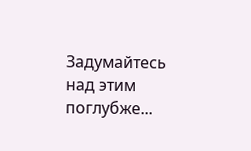Задумайтесь над этим поглубже...